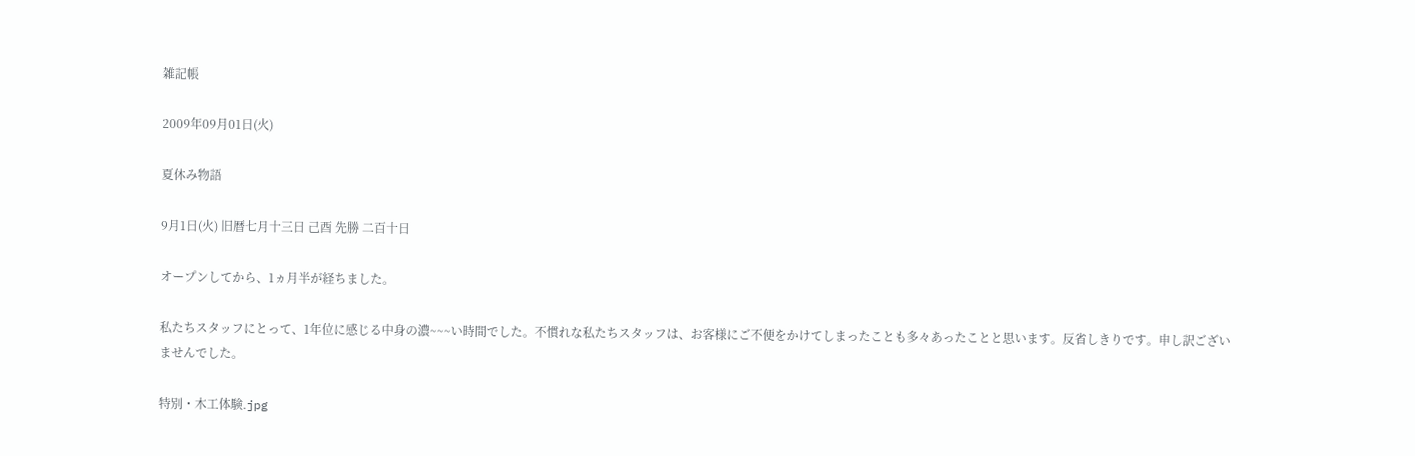雑記帳

2009年09月01日(火)

夏休み物語

9月1日(火) 旧暦七月十三日 己酉 先勝 二百十日

オープンしてから、1ヵ月半が経ちました。

私たちスタッフにとって、1年位に感じる中身の濃~~~い時間でした。不慣れな私たちスタッフは、お客様にご不便をかけてしまったことも多々あったことと思います。反省しきりです。申し訳ございませんでした。

特別・木工体験.jpg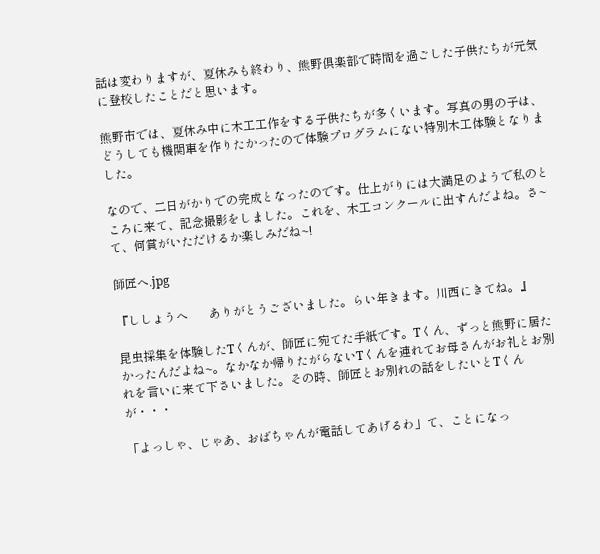話は変わりますが、夏休みも終わり、熊野倶楽部で時間を過ごした子供たちが元気に登校したことだと思います。

熊野市では、夏休み中に木工工作をする子供たちが多くいます。写真の男の子は、どうしても機関車を作りたかったので体験プログラムにない特別木工体験となりました。

なので、二日がかりでの完成となったのです。仕上がりには大満足のようで私のところに来て、記念撮影をしました。これを、木工コンクールに出すんだよね。さ~て、何賞がいただけるか楽しみだね~!

師匠へ.jpg

『ししょうへ       ありがとうございました。らい年きます。川西にきてね。』

昆虫採集を体験したTくんが、師匠に宛てた手紙です。Tくん、ずっと熊野に居たかったんだよね~。なかなか帰りたがらないTくんを連れてお母さんがお礼とお別れを言いに来て下さいました。その時、師匠とお別れの話をしたいとTくんが・・・

「よっしゃ、じゃあ、おばちゃんが電話してあげるわ」て、ことになっ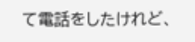て電話をしたけれど、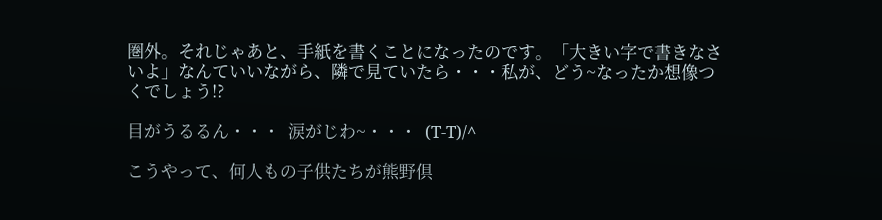圏外。それじゃあと、手紙を書くことになったのです。「大きい字で書きなさいよ」なんていいながら、隣で見ていたら・・・私が、どう~なったか想像つくでしょう!?

目がうるるん・・・  涙がじわ~・・・  (T-T)/^

こうやって、何人もの子供たちが熊野倶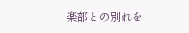楽部との別れを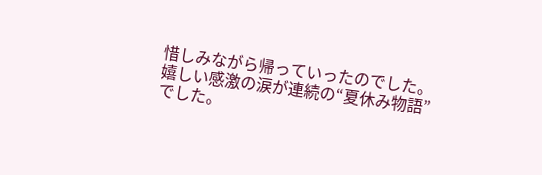惜しみながら帰っていったのでした。                  嬉しい感激の涙が連続の“夏休み物語”でした。